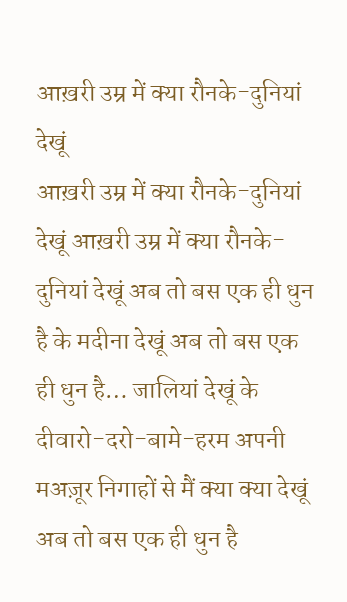आख़री उम्र में क्या रौनके-दुनियां देखूं
आख़री उम्र में क्या रौनके-दुनियां देखूं आख़री उम्र में क्या रौनके-दुनियां देखूं अब तो बस एक ही धुन है के मदीना देखूं अब तो बस एक ही धुन है… जालियां देखूं के दीवारो-दरो-बामे-हरम अपनी मअज़ूर निगाहों से मैं क्या क्या देखूं अब तो बस एक ही धुन है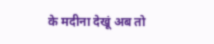के मदीना देखूं अब तो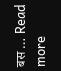बस … Read more